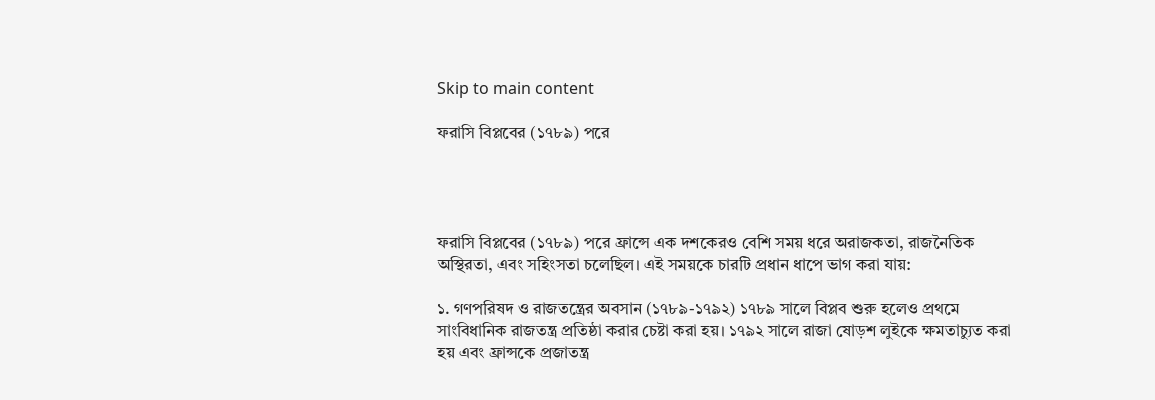Skip to main content

ফরাসি বিপ্লবের (১৭৮৯) পরে




ফরাসি বিপ্লবের (১৭৮৯) পরে ফ্রান্সে এক দশকেরও বেশি সময় ধরে অরাজকতা, রাজনৈতিক অস্থিরতা, এবং সহিংসতা চলেছিল। এই সময়কে চারটি প্রধান ধাপে ভাগ করা যায়:

১. গণপরিষদ ও রাজতন্ত্রের অবসান (১৭৮৯-১৭৯২) ১৭৮৯ সালে বিপ্লব শুরু হলেও প্রথমে সাংবিধানিক রাজতন্ত্র প্রতিষ্ঠা করার চেষ্টা করা হয়। ১৭৯২ সালে রাজা ষোড়শ লুইকে ক্ষমতাচ্যুত করা হয় এবং ফ্রান্সকে প্রজাতন্ত্র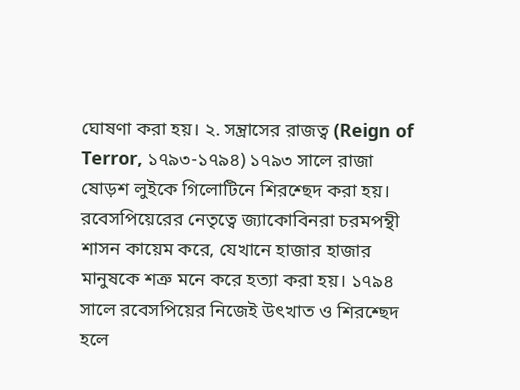ঘোষণা করা হয়। ২. সন্ত্রাসের রাজত্ব (Reign of Terror, ১৭৯৩-১৭৯৪) ১৭৯৩ সালে রাজা ষোড়শ লুইকে গিলোটিনে শিরশ্ছেদ করা হয়। রবেসপিয়েরের নেতৃত্বে জ্যাকোবিনরা চরমপন্থী শাসন কায়েম করে, যেখানে হাজার হাজার মানুষকে শত্রু মনে করে হত্যা করা হয়। ১৭৯৪ সালে রবেসপিয়ের নিজেই উৎখাত ও শিরশ্ছেদ হলে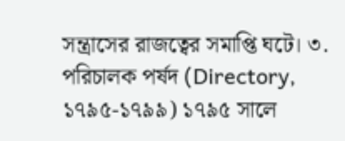সন্ত্রাসের রাজত্বের সমাপ্তি ঘটে। ৩. পরিচালক পর্ষদ (Directory, ১৭৯৫-১৭৯৯) ১৭৯৫ সালে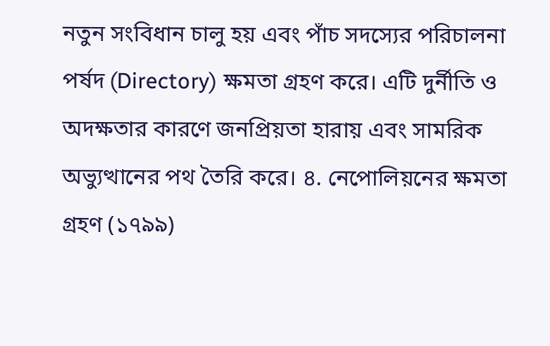নতুন সংবিধান চালু হয় এবং পাঁচ সদস্যের পরিচালনা পর্ষদ (Directory) ক্ষমতা গ্রহণ করে। এটি দুর্নীতি ও অদক্ষতার কারণে জনপ্রিয়তা হারায় এবং সামরিক অভ্যুত্থানের পথ তৈরি করে। ৪. নেপোলিয়নের ক্ষমতা গ্রহণ (১৭৯৯)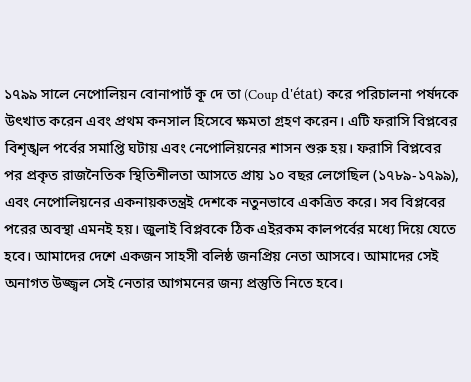১৭৯৯ সালে নেপোলিয়ন বোনাপার্ট কূ দে তা (Coup d'état) করে পরিচালনা পর্ষদকে উৎখাত করেন এবং প্রথম কনসাল হিসেবে ক্ষমতা গ্রহণ করেন। এটি ফরাসি বিপ্লবের বিশৃঙ্খল পর্বের সমাপ্তি ঘটায় এবং নেপোলিয়নের শাসন শুরু হয়। ফরাসি বিপ্লবের পর প্রকৃত রাজনৈতিক স্থিতিশীলতা আসতে প্রায় ১০ বছর লেগেছিল (১৭৮৯-১৭৯৯), এবং নেপোলিয়নের একনায়কতন্ত্রই দেশকে নতুনভাবে একত্রিত করে। সব বিপ্লবের পরের অবস্থা এমনই হয়। জুলাই বিপ্লবকে ঠিক এইরকম কালপর্বের মধ্যে দিয়ে যেতে হবে। আমাদের দেশে একজন সাহসী বলিষ্ঠ জনপ্রিয় নেতা আসবে। আমাদের সেই অনাগত উজ্জ্বল সেই নেতার আগমনের জন্য প্রস্তুতি নিতে হবে।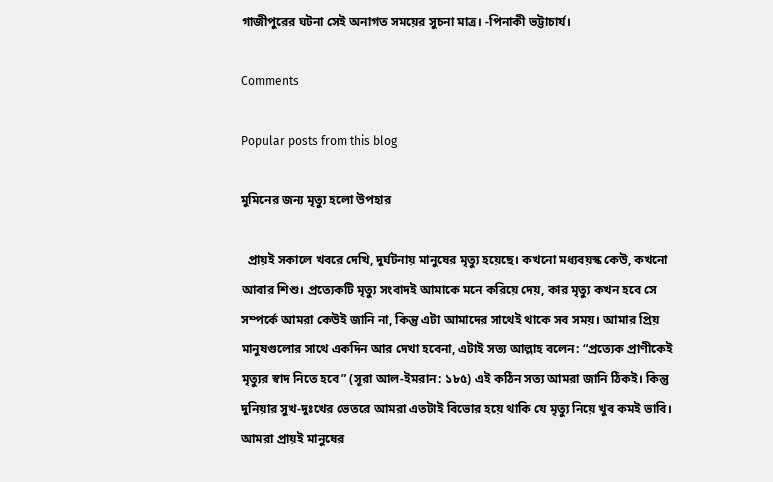গাজীপুরের ঘটনা সেই অনাগত সময়ের সুচনা মাত্র। -পিনাকী ভট্টাচার্য।

Comments

Popular posts from this blog

মুমিনের জন্য মৃত্যু হলো উপহার

  প্রায়ই সকালে খবরে দেখি, দুর্ঘটনায় মানুষের মৃত্যু হয়েছে। কখনো মধ্যবয়স্ক কেউ, কখনো আবার শিশু। প্রত্যেকটি মৃত্যু সংবাদই আমাকে মনে করিয়ে দেয়, কার মৃত্যু কখন হবে সে সম্পর্কে আমরা কেউই জানি না, কিন্তু এটা আমাদের সাথেই থাকে সব সময়। আমার প্রিয় মানুষগুলোর সাথে একদিন আর দেখা হবেনা, এটাই সত্য আল্লাহ বলেন: “প্রত্যেক প্রাণীকেই মৃত্যুর স্বাদ নিতে হবে” (সূরা আল-ইমরান: ১৮৫) এই কঠিন সত্য আমরা জানি ঠিকই। কিন্তু দুনিয়ার সুখ-দুঃখের ভেতরে আমরা এতটাই বিভোর হয়ে থাকি যে মৃত্যু নিয়ে খুব কমই ভাবি। আমরা প্রায়ই মানুষের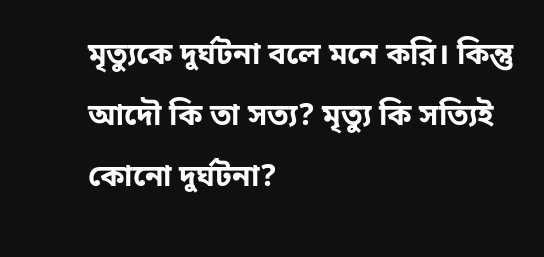মৃত্যুকে দুর্ঘটনা বলে মনে করি। কিন্তু আদৌ কি তা সত্য? মৃত্যু কি সত্যিই কোনো দুর্ঘটনা?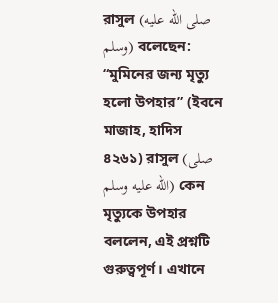রাসুল (صلى الله عليه وسلم) বলেছেন: “মুমিনের জন্য মৃত্যু হলো উপহার” (ইবনে মাজাহ, হাদিস ৪২৬১) রাসুল (صلى الله عليه وسلم) কেন মৃত্যুকে উপহার বললেন, এই প্রশ্নটি গুরুত্বপূর্ণ। এখানে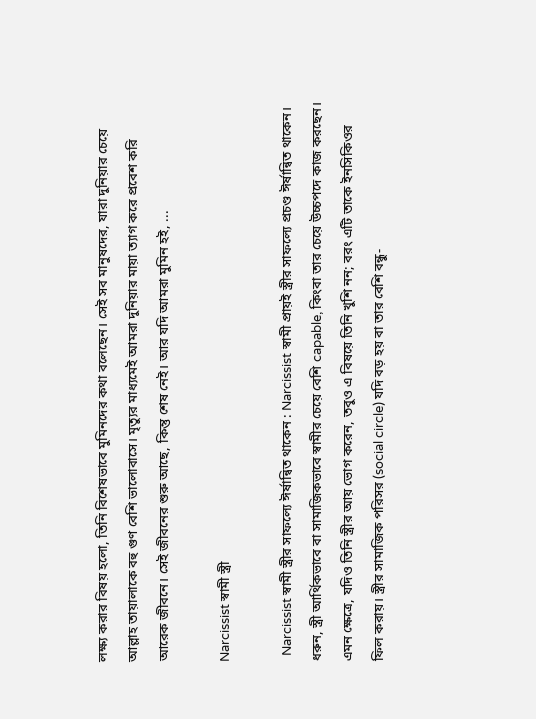লক্ষ্য করার বিষয় হলো, তিনি বিশেষভাবে মুমিনদের কথা বলেছেন। সেই সব মানুষদের, যারা দুনিয়ার চেয়ে আল্লাহ তায়ালাকে বহু গুণ বেশি ভালোবাসে। মৃত্যুর মাধ্যমেই আমরা দুনিয়ার মায়া ত্যাগ করে প্রবেশ করি আরেক জীবনে। সেই জীবনের শুরু আছে, কিন্তু শেষ নেই। আর যদি আমরা মুমিন হই, ...

Narcissist স্বামী স্ত্রী

  Narcissist স্বামী স্ত্রীর সাফল্যে ঈর্ষান্বিত থাকেন : Narcissist স্বামী প্রায়ই স্ত্রীর সাফল্যে প্রচণ্ড ঈর্ষান্বিত থাকেন। ধরুন, স্ত্রী আর্থিকভাবে বা সামাজিকভাবে স্বামীর চেয়ে বেশি capable, কিংবা তার চেয়ে উচ্চপদে কাজ করছেন। এমন ক্ষেত্রে, যদিও তিনি স্ত্রীর আয় ভোগ করেন, তবুও এ বিষয়ে তিনি খুশি নন; বরং এটি তাকে ইনসিকিওর ফিল করায়। স্ত্রীর সামাজিক পরিসর (social circle) যদি বড় হয় বা তার বেশি বন্ধু-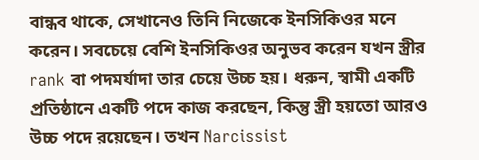বান্ধব থাকে, সেখানেও তিনি নিজেকে ইনসিকিওর মনে করেন। সবচেয়ে বেশি ইনসিকিওর অনুভব করেন যখন স্ত্রীর rank বা পদমর্যাদা তার চেয়ে উচ্চ হয়। ধরুন, স্বামী একটি প্রতিষ্ঠানে একটি পদে কাজ করছেন, কিন্তু স্ত্রী হয়তো আরও উচ্চ পদে রয়েছেন। তখন Narcissist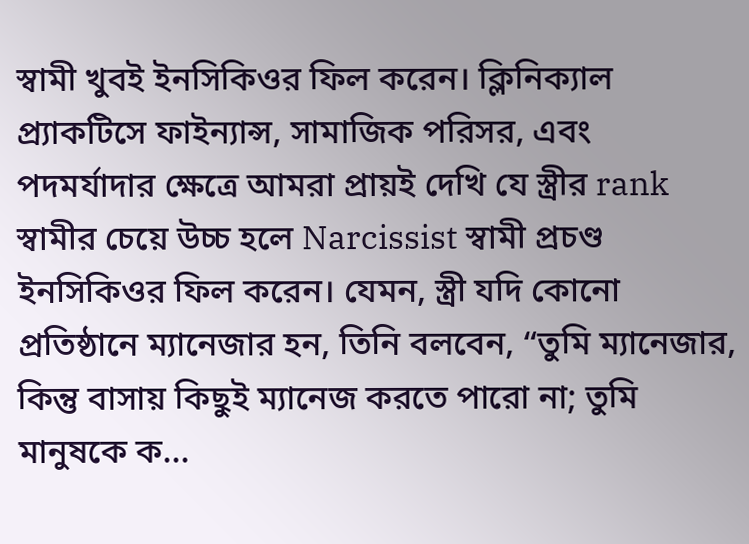স্বামী খুবই ইনসিকিওর ফিল করেন। ক্লিনিক্যাল প্র্যাকটিসে ফাইন্যান্স, সামাজিক পরিসর, এবং পদমর্যাদার ক্ষেত্রে আমরা প্রায়ই দেখি যে স্ত্রীর rank স্বামীর চেয়ে উচ্চ হলে Narcissist স্বামী প্রচণ্ড ইনসিকিওর ফিল করেন। যেমন, স্ত্রী যদি কোনো প্রতিষ্ঠানে ম্যানেজার হন, তিনি বলবেন, “তুমি ম্যানেজার, কিন্তু বাসায় কিছুই ম্যানেজ করতে পারো না; তুমি মানুষকে ক...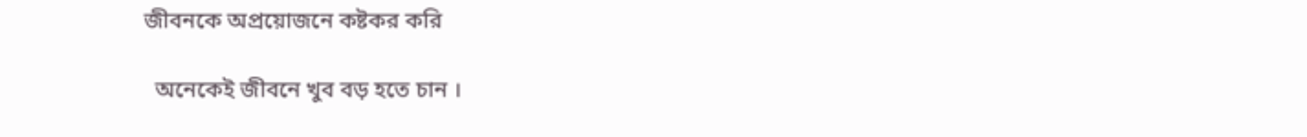জীবনকে অপ্রয়োজনে কষ্টকর করি

  অনেকেই জীবনে খুব বড় হতে চান ।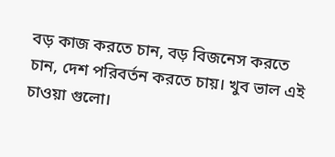বড় কাজ করতে চান, বড় বিজনেস করতে চান, দেশ পরিবর্তন করতে চায়। খুব ভাল এই চাওয়া গুলো।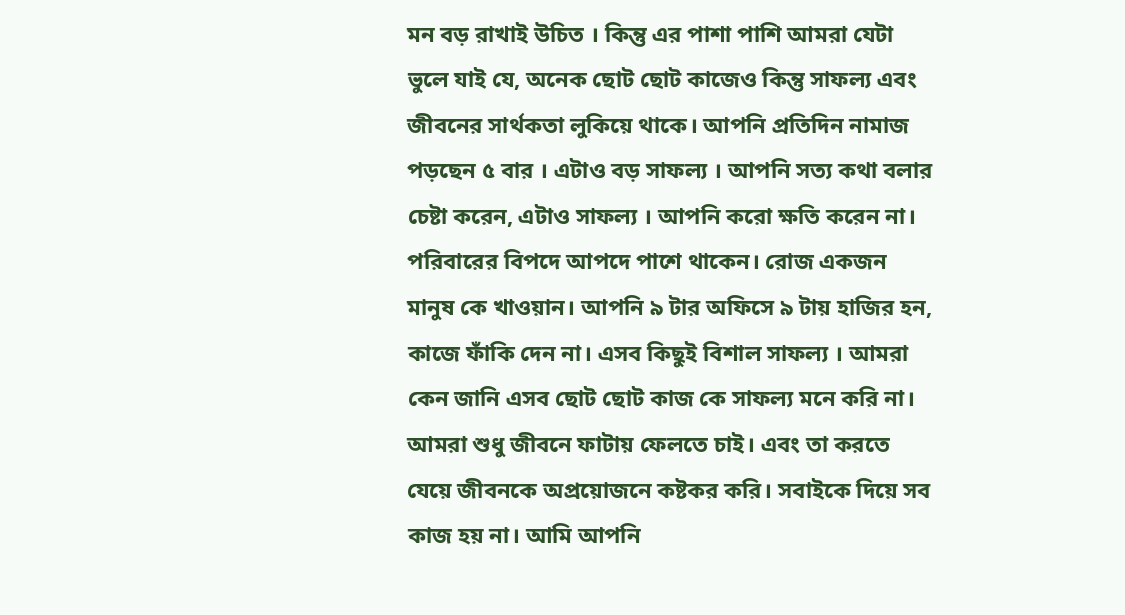মন বড় রাখাই উচিত । কিন্তু এর পাশা পাশি আমরা যেটা ভুলে যাই যে, অনেক ছোট ছোট কাজেও কিন্তু সাফল্য এবং জীবনের সার্থকতা লুকিয়ে থাকে। আপনি প্রতিদিন নামাজ পড়ছেন ৫ বার । এটাও বড় সাফল্য । আপনি সত্য কথা বলার চেষ্টা করেন, এটাও সাফল্য । আপনি করো ক্ষতি করেন না। পরিবারের বিপদে আপদে পাশে থাকেন। রোজ একজন মানুষ কে খাওয়ান। আপনি ৯ টার অফিসে ৯ টায় হাজির হন, কাজে ফাঁকি দেন না। এসব কিছুই বিশাল সাফল্য । আমরা কেন জানি এসব ছোট ছোট কাজ কে সাফল্য মনে করি না। আমরা শুধু জীবনে ফাটায় ফেলতে চাই। এবং তা করতে যেয়ে জীবনকে অপ্রয়োজনে কষ্টকর করি। সবাইকে দিয়ে সব কাজ হয় না। আমি আপনি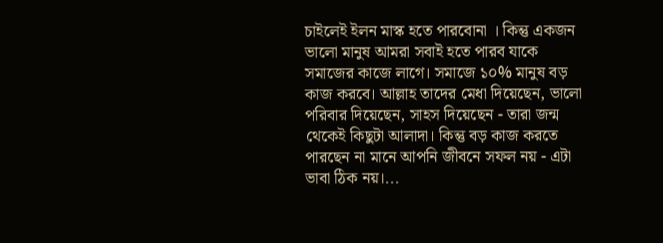চাইলেই ইলন মাস্ক হতে পারবোনা । কিন্তু একজন ভালো মানুষ আমরা সবাই হতে পারব যাকে সমাজের কাজে লাগে। সমাজে ১০% মানুষ বড় কাজ করবে। আল্লাহ তাদের মেধা দিয়েছেন, ভালো পরিবার দিয়েছেন, সাহস দিয়েছেন - তারা জন্ম থেকেই কিছুটা আলাদা। কিন্তু বড় কাজ করতে পারছেন না মানে আপনি জীবনে সফল নয় - এটা ভাবা ঠিক নয়।...